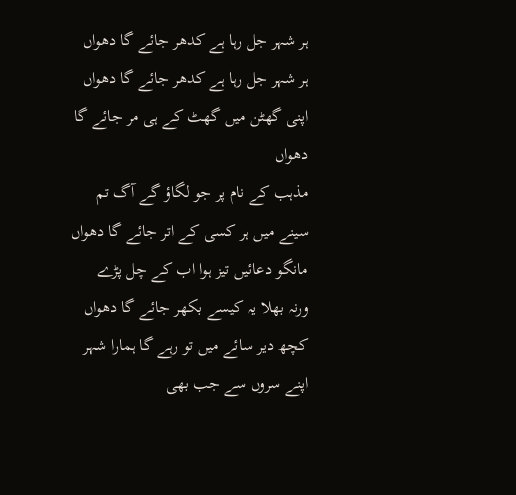ہر شہر جل رہا ہے کدھر جائے گا دھواں
ہر شہر جل رہا ہے کدھر جائے گا دھواں
اپنی گھٹن میں گھٹ کے ہی مر جائے گا دھواں
مذہب کے نام پر جو لگاؤ گے آگ تم
سینے میں ہر کسی کے اتر جائے گا دھواں
مانگو دعائیں تیز ہوا اب کے چل پڑے
ورنہ بھلا یہ کیسے بکھر جائے گا دھواں
کچھ دیر سائے میں تو رہے گا ہمارا شہر
اپنے سروں سے جب بھی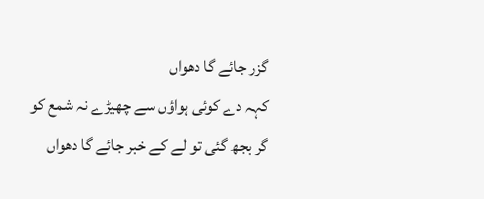گزر جائے گا دھواں
کہہ دے کوئی ہواؤں سے چھیڑے نہ شمع کو
گر بجھ گئی تو لے کے خبر جائے گا دھواں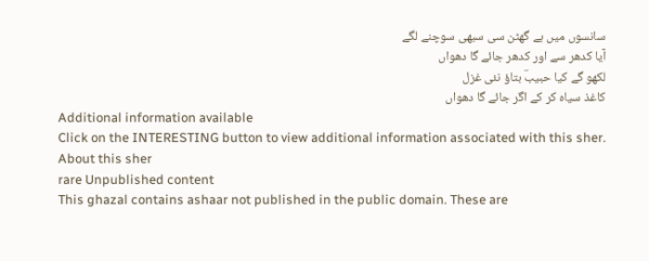سانسوں میں ہے گھٹن سی سبھی سوچنے لگے
آیا کدھر سے اور کدھر جائے گا دھواں
لکھو گے کیا حبیبؔ بتاؤ نئی غزل
کاغذ سیاہ کر کے اگر جائے گا دھواں
Additional information available
Click on the INTERESTING button to view additional information associated with this sher.
About this sher
rare Unpublished content
This ghazal contains ashaar not published in the public domain. These are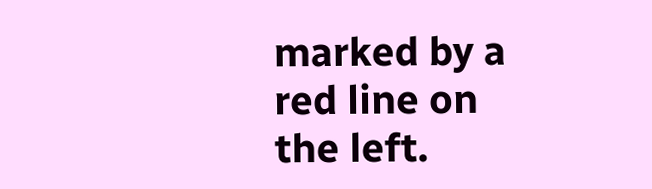marked by a red line on the left.